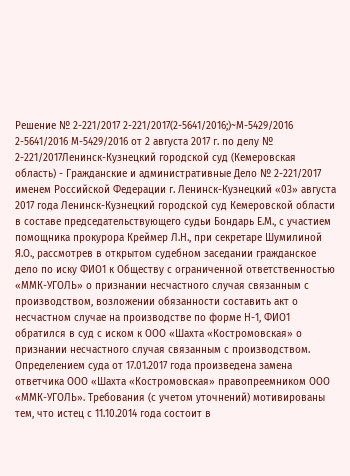Решение № 2-221/2017 2-221/2017(2-5641/2016;)~М-5429/2016 2-5641/2016 М-5429/2016 от 2 августа 2017 г. по делу № 2-221/2017Ленинск-Кузнецкий городской суд (Кемеровская область) - Гражданские и административные Дело № 2-221/2017 именем Российской Федерации г. Ленинск-Кузнецкий «03» августа 2017 года Ленинск-Кузнецкий городской суд Кемеровской области в составе председательствующего судьи Бондарь Е.М., с участием помощника прокурора Креймер Л.Н., при секретаре Шумилиной Я.О., рассмотрев в открытом судебном заседании гражданское дело по иску ФИО1 к Обществу с ограниченной ответственностью «ММК-УГОЛЬ» о признании несчастного случая связанным с производством, возложении обязанности составить акт о несчастном случае на производстве по форме Н-1, ФИО1 обратился в суд с иском к ООО «Шахта «Костромовская» о признании несчастного случая связанным с производством. Определением суда от 17.01.2017 года произведена замена ответчика ООО «Шахта «Костромовская» правопреемником ООО «ММК-УГОЛЬ». Требования (с учетом уточнений) мотивированы тем, что истец с 11.10.2014 года состоит в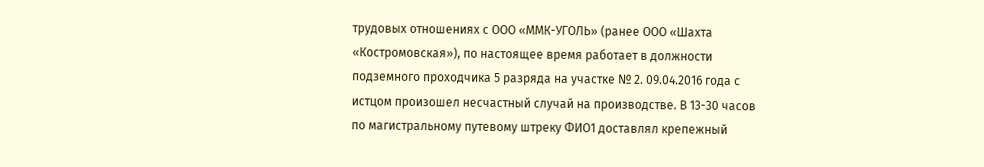трудовых отношениях с ООО «ММК-УГОЛЬ» (ранее ООО «Шахта «Костромовская»), по настоящее время работает в должности подземного проходчика 5 разряда на участке № 2. 09.04.2016 года с истцом произошел несчастный случай на производстве. В 13-30 часов по магистральному путевому штреку ФИО1 доставлял крепежный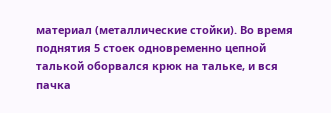материал (металлические стойки). Во время поднятия 5 стоек одновременно цепной талькой оборвался крюк на тальке, и вся пачка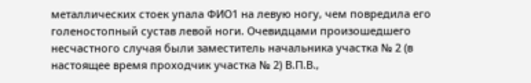металлических стоек упала ФИО1 на левую ногу, чем повредила его голеностопный сустав левой ноги. Очевидцами произошедшего несчастного случая были заместитель начальника участка № 2 (в настоящее время проходчик участка № 2) В.П.В.,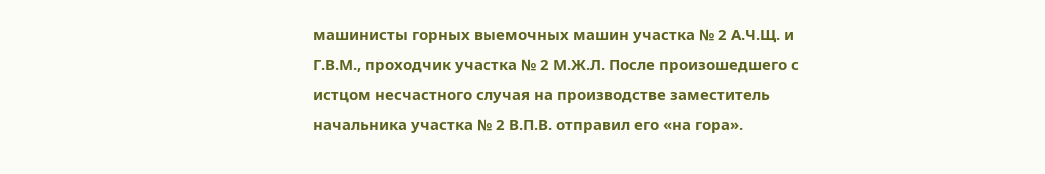машинисты горных выемочных машин участка № 2 А.Ч.Щ. и Г.В.М., проходчик участка № 2 М.Ж.Л. После произошедшего с истцом несчастного случая на производстве заместитель начальника участка № 2 В.П.В. отправил его «на гора».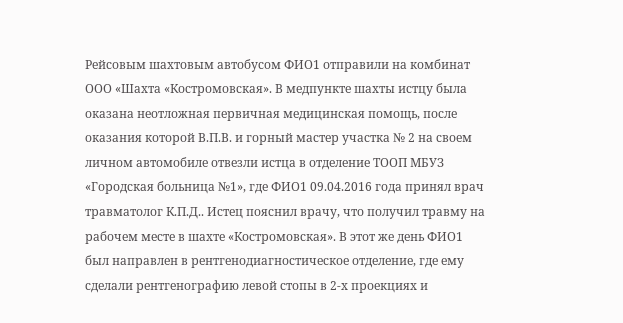Рейсовым шахтовым автобусом ФИО1 отправили на комбинат ООО «Шахта «Костромовская». В медпункте шахты истцу была оказана неотложная первичная медицинская помощь, после оказания которой В.П.В. и горный мастер участка № 2 на своем личном автомобиле отвезли истца в отделение ТООП МБУЗ «Городская больница №1», где ФИО1 09.04.2016 года принял врач травматолог К.П.Д.. Истец пояснил врачу, что получил травму на рабочем месте в шахте «Костромовская». В этот же день ФИО1 был направлен в рентгенодиагностическое отделение, где ему сделали рентгенографию левой стопы в 2-х проекциях и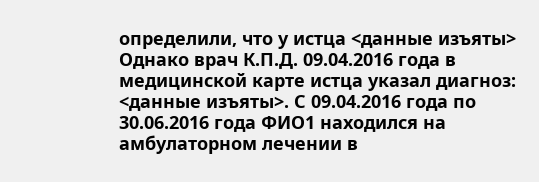определили, что у истца <данные изъяты> Однако врач К.П.Д. 09.04.2016 года в медицинской карте истца указал диагноз: <данные изъяты>. С 09.04.2016 года по 30.06.2016 года ФИО1 находился на амбулаторном лечении в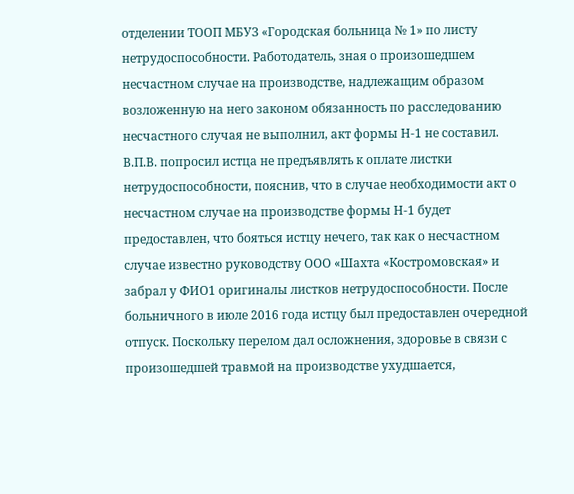отделении ТООП МБУЗ «Городская больница № 1» по листу нетрудоспособности. Работодатель, зная о произошедшем несчастном случае на производстве, надлежащим образом возложенную на него законом обязанность по расследованию несчастного случая не выполнил, акт формы Н-1 не составил. В.П.В. попросил истца не предъявлять к оплате листки нетрудоспособности, пояснив, что в случае необходимости акт о несчастном случае на производстве формы Н-1 будет предоставлен, что бояться истцу нечего, так как о несчастном случае известно руководству ООО «Шахта «Костромовская» и забрал у ФИО1 оригиналы листков нетрудоспособности. После больничного в июле 2016 года истцу был предоставлен очередной отпуск. Поскольку перелом дал осложнения, здоровье в связи с произошедшей травмой на производстве ухудшается,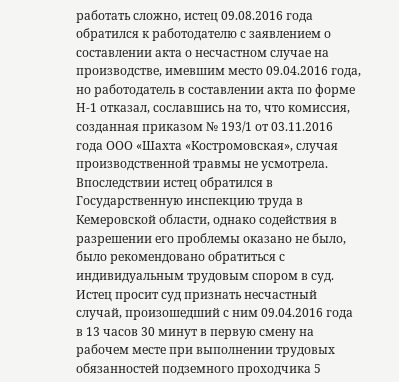работать сложно, истец 09.08.2016 года обратился к работодателю с заявлением о составлении акта о несчастном случае на производстве, имевшим место 09.04.2016 года, но работодатель в составлении акта по форме Н-1 отказал, сославшись на то, что комиссия, созданная приказом № 193/1 от 03.11.2016 года ООО «Шахта «Костромовская», случая производственной травмы не усмотрела. Впоследствии истец обратился в Государственную инспекцию труда в Кемеровской области, однако содействия в разрешении его проблемы оказано не было, было рекомендовано обратиться с индивидуальным трудовым спором в суд. Истец просит суд признать несчастный случай, произошедший с ним 09.04.2016 года в 13 часов 30 минут в первую смену на рабочем месте при выполнении трудовых обязанностей подземного проходчика 5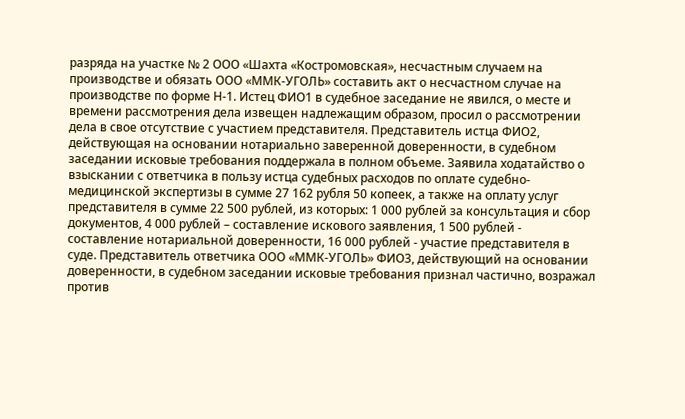разряда на участке № 2 ООО «Шахта «Костромовская», несчастным случаем на производстве и обязать ООО «ММК-УГОЛЬ» составить акт о несчастном случае на производстве по форме Н-1. Истец ФИО1 в судебное заседание не явился, о месте и времени рассмотрения дела извещен надлежащим образом, просил о рассмотрении дела в свое отсутствие с участием представителя. Представитель истца ФИО2, действующая на основании нотариально заверенной доверенности, в судебном заседании исковые требования поддержала в полном объеме. Заявила ходатайство о взыскании с ответчика в пользу истца судебных расходов по оплате судебно-медицинской экспертизы в сумме 27 162 рубля 50 копеек, а также на оплату услуг представителя в сумме 22 500 рублей, из которых: 1 000 рублей за консультация и сбор документов, 4 000 рублей – составление искового заявления, 1 500 рублей - составление нотариальной доверенности, 16 000 рублей - участие представителя в суде. Представитель ответчика ООО «ММК-УГОЛЬ» ФИО3, действующий на основании доверенности, в судебном заседании исковые требования признал частично, возражал против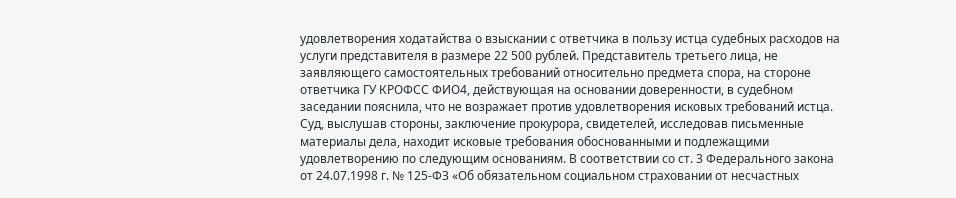удовлетворения ходатайства о взыскании с ответчика в пользу истца судебных расходов на услуги представителя в размере 22 500 рублей. Представитель третьего лица, не заявляющего самостоятельных требований относительно предмета спора, на стороне ответчика ГУ КРОФСС ФИО4, действующая на основании доверенности, в судебном заседании пояснила, что не возражает против удовлетворения исковых требований истца. Суд, выслушав стороны, заключение прокурора, свидетелей, исследовав письменные материалы дела, находит исковые требования обоснованными и подлежащими удовлетворению по следующим основаниям. В соответствии со ст. 3 Федерального закона от 24.07.1998 г. № 125-ФЗ «Об обязательном социальном страховании от несчастных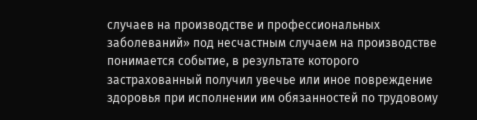случаев на производстве и профессиональных заболеваний» под несчастным случаем на производстве понимается событие, в результате которого застрахованный получил увечье или иное повреждение здоровья при исполнении им обязанностей по трудовому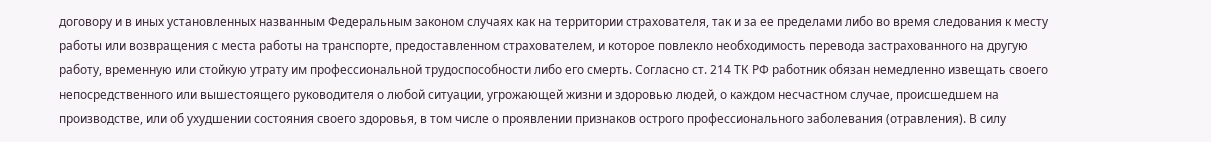договору и в иных установленных названным Федеральным законом случаях как на территории страхователя, так и за ее пределами либо во время следования к месту работы или возвращения с места работы на транспорте, предоставленном страхователем, и которое повлекло необходимость перевода застрахованного на другую работу, временную или стойкую утрату им профессиональной трудоспособности либо его смерть. Согласно ст. 214 ТК РФ работник обязан немедленно извещать своего непосредственного или вышестоящего руководителя о любой ситуации, угрожающей жизни и здоровью людей, о каждом несчастном случае, происшедшем на производстве, или об ухудшении состояния своего здоровья, в том числе о проявлении признаков острого профессионального заболевания (отравления). В силу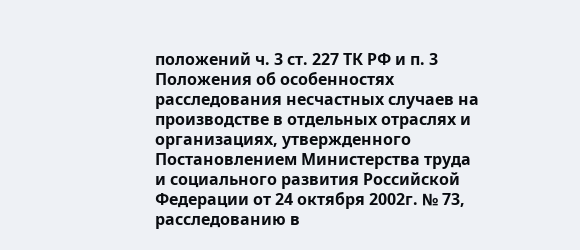положений ч. 3 ст. 227 ТК РФ и п. 3 Положения об особенностях расследования несчастных случаев на производстве в отдельных отраслях и организациях, утвержденного Постановлением Министерства труда и социального развития Российской Федерации от 24 октября 2002г. № 73, расследованию в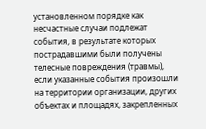установленном порядке как несчастные случаи подлежат события, в результате которых пострадавшими были получены телесные повреждения (травмы), если указанные события произошли на территории организации, других объектах и площадях, закрепленных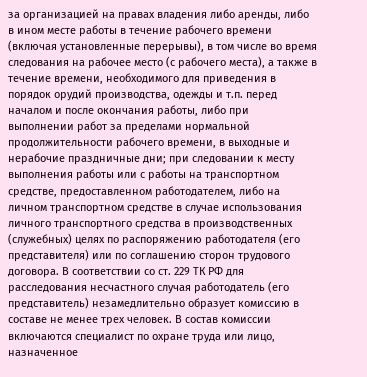за организацией на правах владения либо аренды, либо в ином месте работы в течение рабочего времени (включая установленные перерывы), в том числе во время следования на рабочее место (с рабочего места), а также в течение времени, необходимого для приведения в порядок орудий производства, одежды и т.п. перед началом и после окончания работы, либо при выполнении работ за пределами нормальной продолжительности рабочего времени, в выходные и нерабочие праздничные дни; при следовании к месту выполнения работы или с работы на транспортном средстве, предоставленном работодателем, либо на личном транспортном средстве в случае использования личного транспортного средства в производственных (служебных) целях по распоряжению работодателя (его представителя) или по соглашению сторон трудового договора. В соответствии со ст. 229 ТК РФ для расследования несчастного случая работодатель (его представитель) незамедлительно образует комиссию в составе не менее трех человек. В состав комиссии включаются специалист по охране труда или лицо, назначенное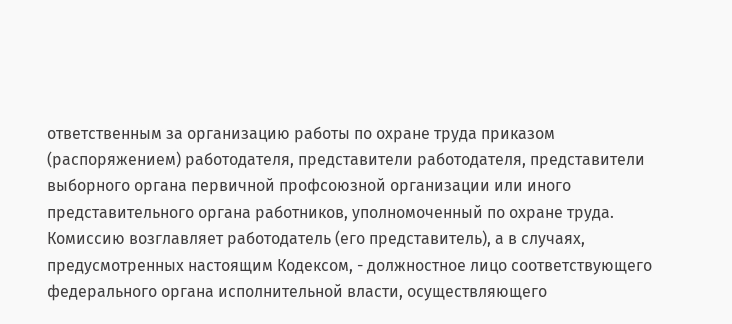ответственным за организацию работы по охране труда приказом (распоряжением) работодателя, представители работодателя, представители выборного органа первичной профсоюзной организации или иного представительного органа работников, уполномоченный по охране труда. Комиссию возглавляет работодатель (его представитель), а в случаях, предусмотренных настоящим Кодексом, - должностное лицо соответствующего федерального органа исполнительной власти, осуществляющего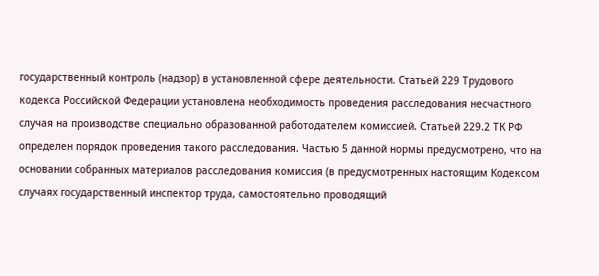государственный контроль (надзор) в установленной сфере деятельности. Статьей 229 Трудового кодекса Российской Федерации установлена необходимость проведения расследования несчастного случая на производстве специально образованной работодателем комиссией. Статьей 229.2 ТК РФ определен порядок проведения такого расследования. Частью 5 данной нормы предусмотрено, что на основании собранных материалов расследования комиссия (в предусмотренных настоящим Кодексом случаях государственный инспектор труда, самостоятельно проводящий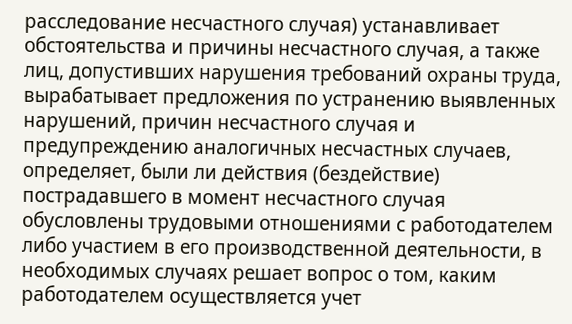расследование несчастного случая) устанавливает обстоятельства и причины несчастного случая, а также лиц, допустивших нарушения требований охраны труда, вырабатывает предложения по устранению выявленных нарушений, причин несчастного случая и предупреждению аналогичных несчастных случаев, определяет, были ли действия (бездействие) пострадавшего в момент несчастного случая обусловлены трудовыми отношениями с работодателем либо участием в его производственной деятельности, в необходимых случаях решает вопрос о том, каким работодателем осуществляется учет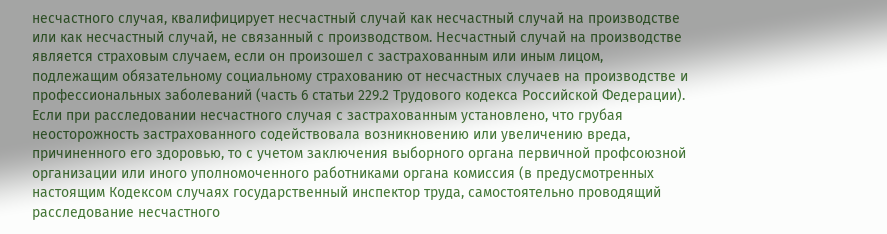несчастного случая, квалифицирует несчастный случай как несчастный случай на производстве или как несчастный случай, не связанный с производством. Несчастный случай на производстве является страховым случаем, если он произошел с застрахованным или иным лицом, подлежащим обязательному социальному страхованию от несчастных случаев на производстве и профессиональных заболеваний (часть 6 статьи 229.2 Трудового кодекса Российской Федерации). Если при расследовании несчастного случая с застрахованным установлено, что грубая неосторожность застрахованного содействовала возникновению или увеличению вреда, причиненного его здоровью, то с учетом заключения выборного органа первичной профсоюзной организации или иного уполномоченного работниками органа комиссия (в предусмотренных настоящим Кодексом случаях государственный инспектор труда, самостоятельно проводящий расследование несчастного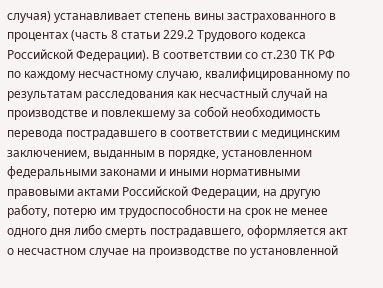случая) устанавливает степень вины застрахованного в процентах (часть 8 статьи 229.2 Трудового кодекса Российской Федерации). В соответствии со ст.230 ТК РФ по каждому несчастному случаю, квалифицированному по результатам расследования как несчастный случай на производстве и повлекшему за собой необходимость перевода пострадавшего в соответствии с медицинским заключением, выданным в порядке, установленном федеральными законами и иными нормативными правовыми актами Российской Федерации, на другую работу, потерю им трудоспособности на срок не менее одного дня либо смерть пострадавшего, оформляется акт о несчастном случае на производстве по установленной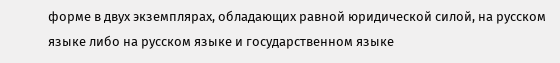форме в двух экземплярах, обладающих равной юридической силой, на русском языке либо на русском языке и государственном языке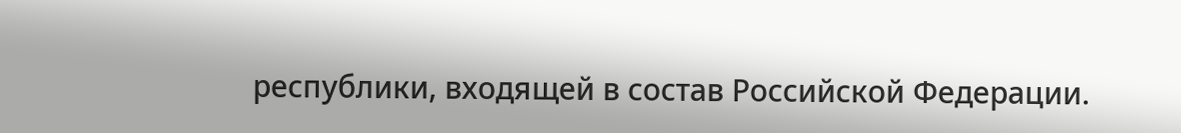республики, входящей в состав Российской Федерации.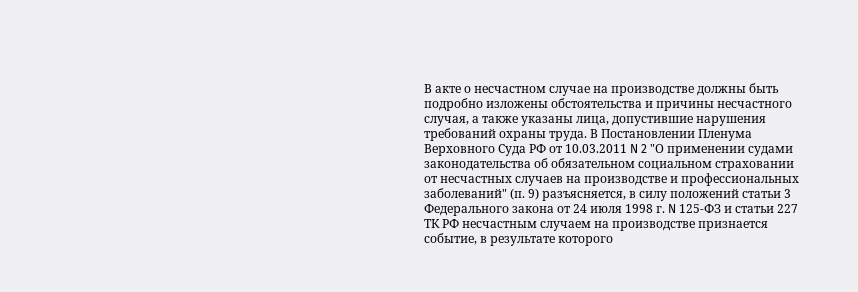В акте о несчастном случае на производстве должны быть подробно изложены обстоятельства и причины несчастного случая, а также указаны лица, допустившие нарушения требований охраны труда. В Постановлении Пленума Верховного Суда РФ от 10.03.2011 N 2 "О применении судами законодательства об обязательном социальном страховании от несчастных случаев на производстве и профессиональных заболеваний" (п. 9) разъясняется, в силу положений статьи 3 Федерального закона от 24 июля 1998 г. N 125-ФЗ и статьи 227 ТК РФ несчастным случаем на производстве признается событие, в результате которого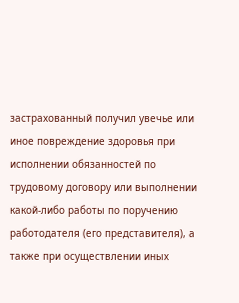застрахованный получил увечье или иное повреждение здоровья при исполнении обязанностей по трудовому договору или выполнении какой-либо работы по поручению работодателя (его представителя), а также при осуществлении иных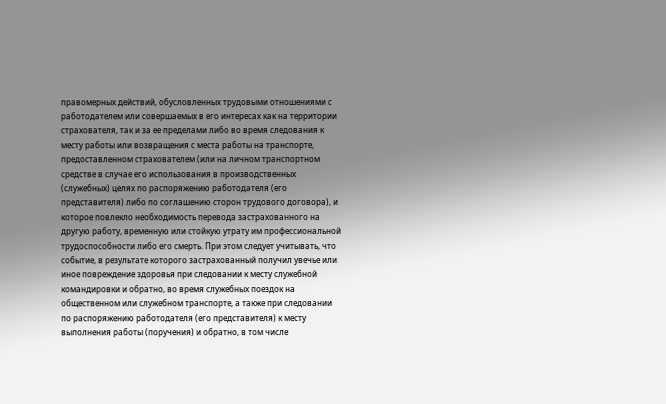правомерных действий, обусловленных трудовыми отношениями с работодателем или совершаемых в его интересах как на территории страхователя, так и за ее пределами либо во время следования к месту работы или возвращения с места работы на транспорте, предоставленном страхователем (или на личном транспортном средстве в случае его использования в производственных (служебных) целях по распоряжению работодателя (его представителя) либо по соглашению сторон трудового договора), и которое повлекло необходимость перевода застрахованного на другую работу, временную или стойкую утрату им профессиональной трудоспособности либо его смерть. При этом следует учитывать, что событие, в результате которого застрахованный получил увечье или иное повреждение здоровья при следовании к месту служебной командировки и обратно, во время служебных поездок на общественном или служебном транспорте, а также при следовании по распоряжению работодателя (его представителя) к месту выполнения работы (поручения) и обратно, в том числе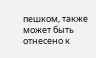пешком, также может быть отнесено к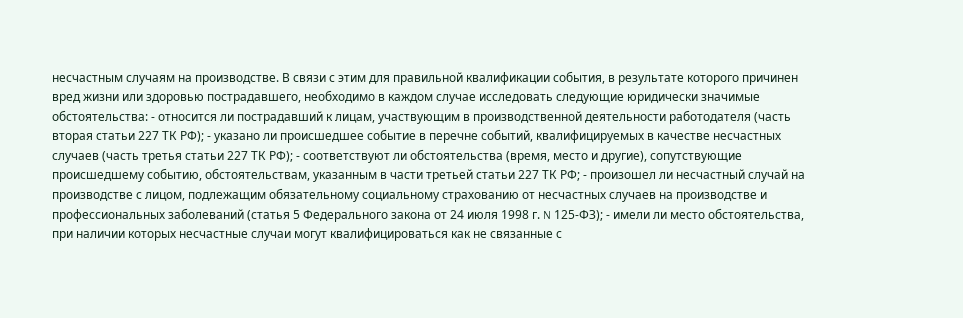несчастным случаям на производстве. В связи с этим для правильной квалификации события, в результате которого причинен вред жизни или здоровью пострадавшего, необходимо в каждом случае исследовать следующие юридически значимые обстоятельства: - относится ли пострадавший к лицам, участвующим в производственной деятельности работодателя (часть вторая статьи 227 ТК РФ); - указано ли происшедшее событие в перечне событий, квалифицируемых в качестве несчастных случаев (часть третья статьи 227 ТК РФ); - соответствуют ли обстоятельства (время, место и другие), сопутствующие происшедшему событию, обстоятельствам, указанным в части третьей статьи 227 ТК РФ; - произошел ли несчастный случай на производстве с лицом, подлежащим обязательному социальному страхованию от несчастных случаев на производстве и профессиональных заболеваний (статья 5 Федерального закона от 24 июля 1998 г. N 125-ФЗ); - имели ли место обстоятельства, при наличии которых несчастные случаи могут квалифицироваться как не связанные с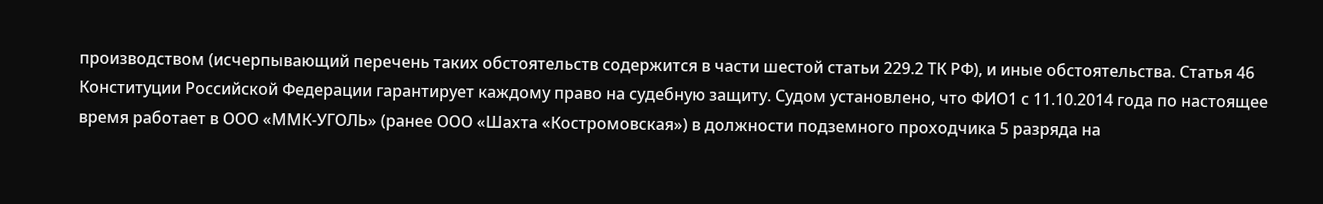производством (исчерпывающий перечень таких обстоятельств содержится в части шестой статьи 229.2 ТК РФ), и иные обстоятельства. Статья 46 Конституции Российской Федерации гарантирует каждому право на судебную защиту. Судом установлено, что ФИО1 с 11.10.2014 года по настоящее время работает в ООО «ММК-УГОЛЬ» (ранее ООО «Шахта «Костромовская») в должности подземного проходчика 5 разряда на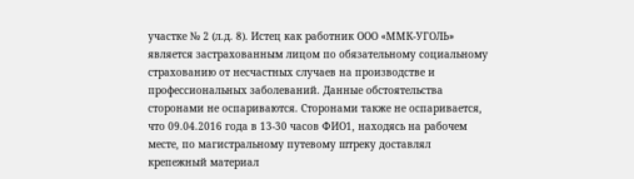участке № 2 (л.д. 8). Истец как работник ООО «ММК-УГОЛЬ» является застрахованным лицом по обязательному социальному страхованию от несчастных случаев на производстве и профессиональных заболеваний. Данные обстоятельства сторонами не оспариваются. Сторонами также не оспаривается, что 09.04.2016 года в 13-30 часов ФИО1, находясь на рабочем месте, по магистральному путевому штреку доставлял крепежный материал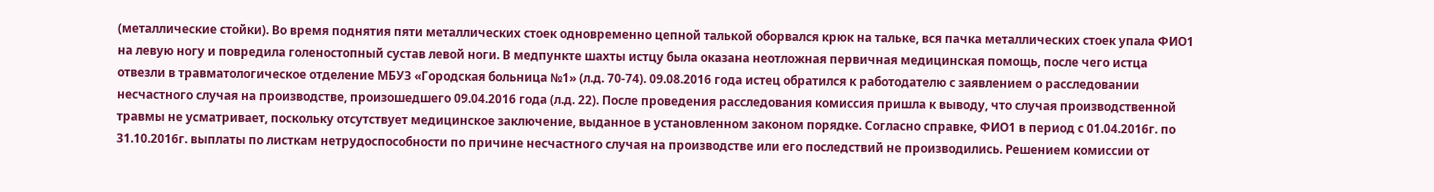(металлические стойки). Во время поднятия пяти металлических стоек одновременно цепной талькой оборвался крюк на тальке, вся пачка металлических стоек упала ФИО1 на левую ногу и повредила голеностопный сустав левой ноги. В медпункте шахты истцу была оказана неотложная первичная медицинская помощь, после чего истца отвезли в травматологическое отделение МБУЗ «Городская больница №1» (л.д. 70-74). 09.08.2016 года истец обратился к работодателю с заявлением о расследовании несчастного случая на производстве, произошедшего 09.04.2016 года (л.д. 22). После проведения расследования комиссия пришла к выводу, что случая производственной травмы не усматривает, поскольку отсутствует медицинское заключение, выданное в установленном законом порядке. Согласно справке, ФИО1 в период с 01.04.2016г. по 31.10.2016г. выплаты по листкам нетрудоспособности по причине несчастного случая на производстве или его последствий не производились. Решением комиссии от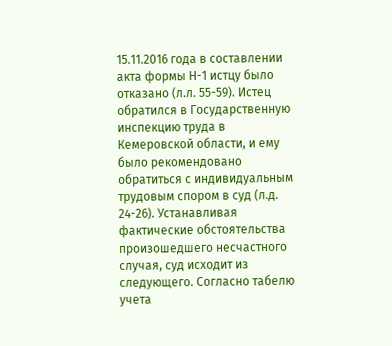15.11.2016 года в составлении акта формы Н-1 истцу было отказано (л.л. 55-59). Истец обратился в Государственную инспекцию труда в Кемеровской области, и ему было рекомендовано обратиться с индивидуальным трудовым спором в суд (л.д. 24-26). Устанавливая фактические обстоятельства произошедшего несчастного случая, суд исходит из следующего. Согласно табелю учета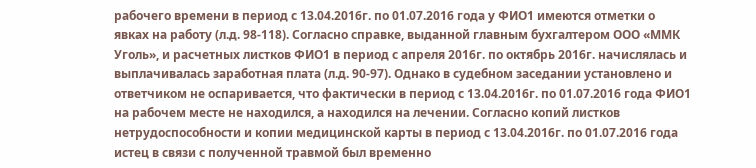рабочего времени в период с 13.04.2016г. по 01.07.2016 года у ФИО1 имеются отметки о явках на работу (л.д. 98-118). Согласно справке, выданной главным бухгалтером ООО «ММК Уголь», и расчетных листков ФИО1 в период с апреля 2016г. по октябрь 2016г. начислялась и выплачивалась заработная плата (л.д. 90-97). Однако в судебном заседании установлено и ответчиком не оспаривается, что фактически в период с 13.04.2016г. по 01.07.2016 года ФИО1 на рабочем месте не находился, а находился на лечении. Согласно копий листков нетрудоспособности и копии медицинской карты в период с 13.04.2016г. по 01.07.2016 года истец в связи с полученной травмой был временно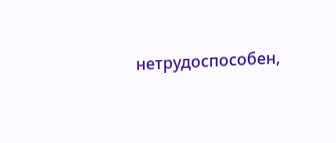нетрудоспособен,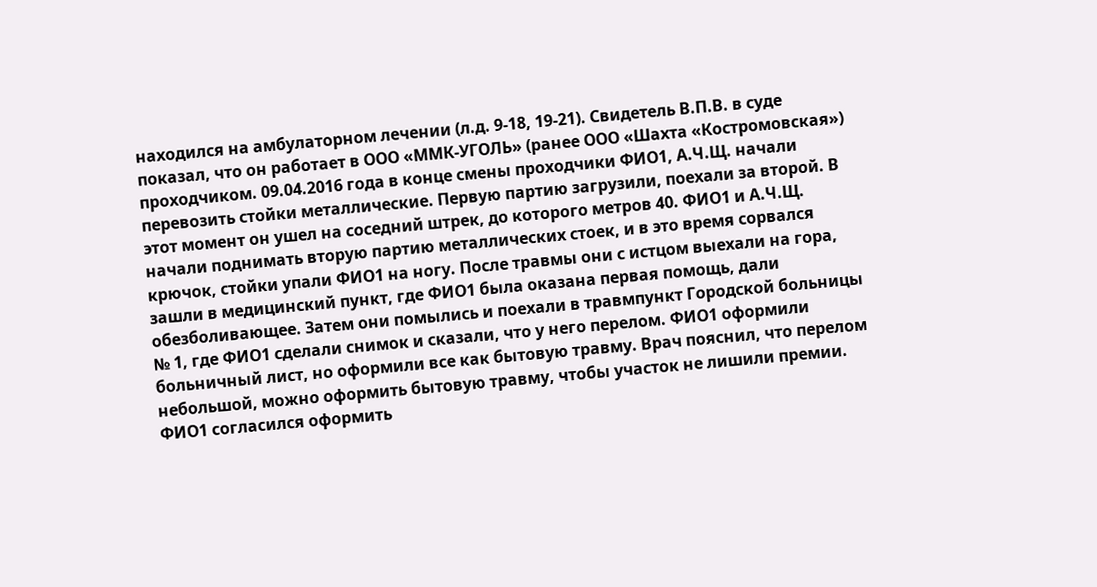находился на амбулаторном лечении (л.д. 9-18, 19-21). Свидетель В.П.В. в суде показал, что он работает в ООО «ММК-УГОЛЬ» (ранее ООО «Шахта «Костромовская») проходчиком. 09.04.2016 года в конце смены проходчики ФИО1, А.Ч.Щ. начали перевозить стойки металлические. Первую партию загрузили, поехали за второй. В этот момент он ушел на соседний штрек, до которого метров 40. ФИО1 и А.Ч.Щ. начали поднимать вторую партию металлических стоек, и в это время сорвался крючок, стойки упали ФИО1 на ногу. После травмы они с истцом выехали на гора, зашли в медицинский пункт, где ФИО1 была оказана первая помощь, дали обезболивающее. Затем они помылись и поехали в травмпункт Городской больницы № 1, где ФИО1 сделали снимок и сказали, что у него перелом. ФИО1 оформили больничный лист, но оформили все как бытовую травму. Врач пояснил, что перелом небольшой, можно оформить бытовую травму, чтобы участок не лишили премии. ФИО1 согласился оформить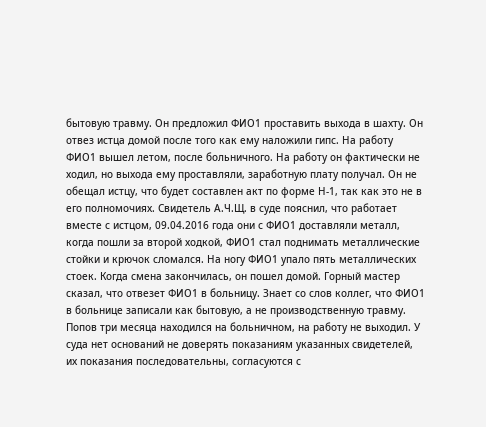бытовую травму. Он предложил ФИО1 проставить выхода в шахту. Он отвез истца домой после того как ему наложили гипс. На работу ФИО1 вышел летом, после больничного. На работу он фактически не ходил, но выхода ему проставляли, заработную плату получал. Он не обещал истцу, что будет составлен акт по форме Н-1, так как это не в его полномочиях. Свидетель А.Ч.Щ. в суде пояснил, что работает вместе с истцом, 09.04.2016 года они с ФИО1 доставляли металл, когда пошли за второй ходкой, ФИО1 стал поднимать металлические стойки и крючок сломался. На ногу ФИО1 упало пять металлических стоек. Когда смена закончилась, он пошел домой. Горный мастер сказал, что отвезет ФИО1 в больницу. Знает со слов коллег, что ФИО1 в больнице записали как бытовую, а не производственную травму. Попов три месяца находился на больничном, на работу не выходил. У суда нет оснований не доверять показаниям указанных свидетелей, их показания последовательны, согласуются с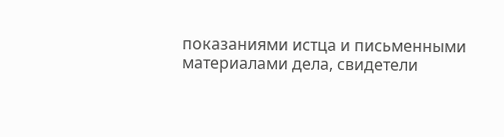показаниями истца и письменными материалами дела, свидетели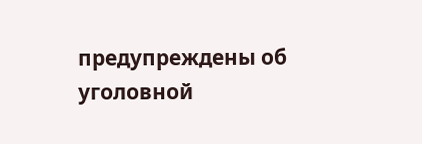предупреждены об уголовной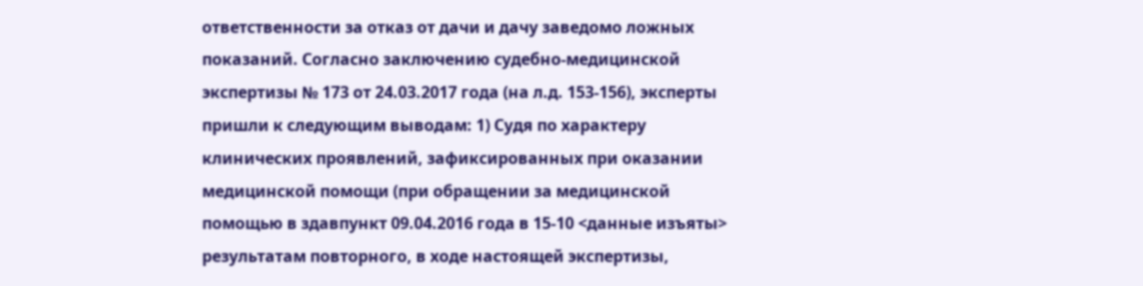ответственности за отказ от дачи и дачу заведомо ложных показаний. Согласно заключению судебно-медицинской экспертизы № 173 от 24.03.2017 года (на л.д. 153-156), эксперты пришли к следующим выводам: 1) Судя по характеру клинических проявлений, зафиксированных при оказании медицинской помощи (при обращении за медицинской помощью в здавпункт 09.04.2016 года в 15-10 <данные изъяты> результатам повторного, в ходе настоящей экспертизы,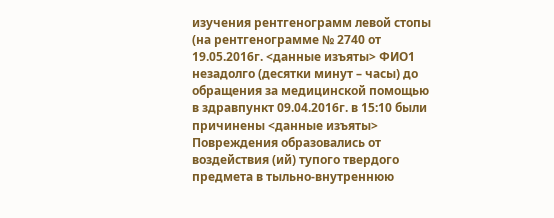изучения рентгенограмм левой стопы (на рентгенограмме № 2740 от 19.05.2016г. <данные изъяты> ФИО1 незадолго (десятки минут – часы) до обращения за медицинской помощью в здравпункт 09.04.2016г. в 15:10 были причинены <данные изъяты> Повреждения образовались от воздействия (ий) тупого твердого предмета в тыльно-внутреннюю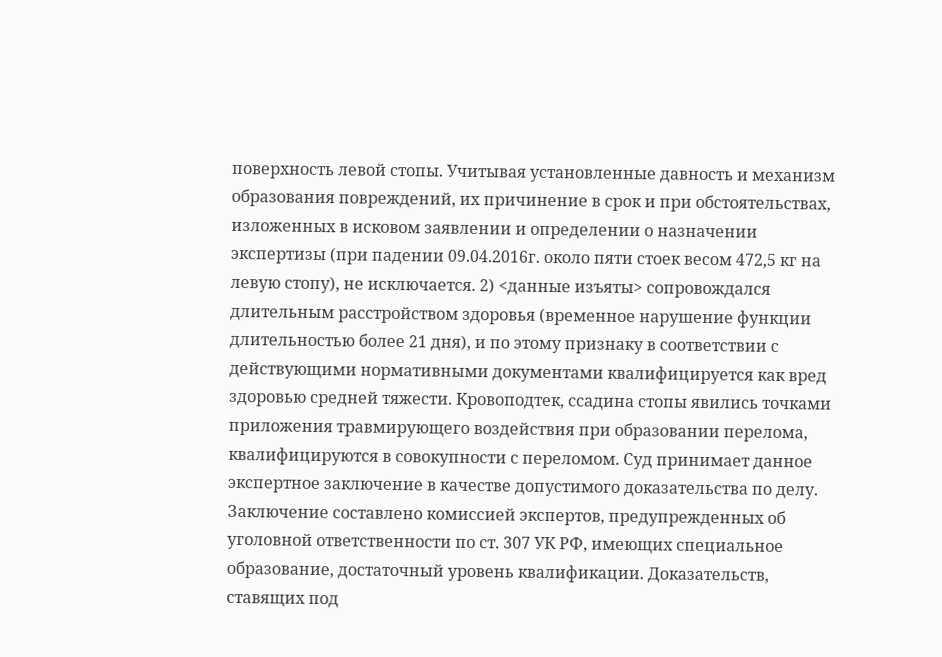поверхность левой стопы. Учитывая установленные давность и механизм образования повреждений, их причинение в срок и при обстоятельствах, изложенных в исковом заявлении и определении о назначении экспертизы (при падении 09.04.2016г. около пяти стоек весом 472,5 кг на левую стопу), не исключается. 2) <данные изъяты> сопровождался длительным расстройством здоровья (временное нарушение функции длительностью более 21 дня), и по этому признаку в соответствии с действующими нормативными документами квалифицируется как вред здоровью средней тяжести. Кровоподтек, ссадина стопы явились точками приложения травмирующего воздействия при образовании перелома, квалифицируются в совокупности с переломом. Суд принимает данное экспертное заключение в качестве допустимого доказательства по делу. Заключение составлено комиссией экспертов, предупрежденных об уголовной ответственности по ст. 307 УК РФ, имеющих специальное образование, достаточный уровень квалификации. Доказательств, ставящих под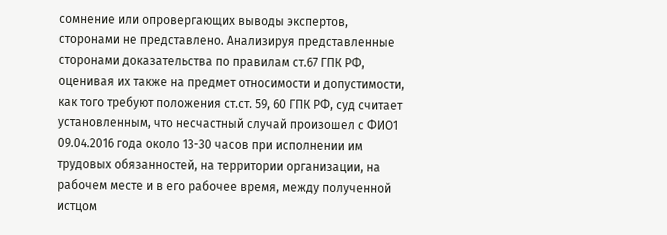сомнение или опровергающих выводы экспертов, сторонами не представлено. Анализируя представленные сторонами доказательства по правилам ст.67 ГПК РФ, оценивая их также на предмет относимости и допустимости, как того требуют положения ст.ст. 59, 60 ГПК РФ, суд считает установленным, что несчастный случай произошел с ФИО1 09.04.2016 года около 13-30 часов при исполнении им трудовых обязанностей, на территории организации, на рабочем месте и в его рабочее время, между полученной истцом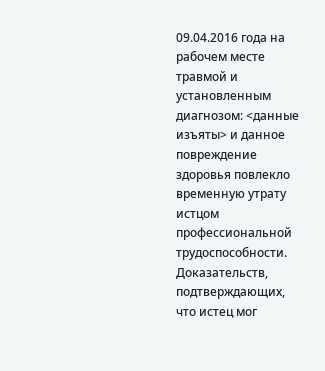09.04.2016 года на рабочем месте травмой и установленным диагнозом: <данные изъяты> и данное повреждение здоровья повлекло временную утрату истцом профессиональной трудоспособности. Доказательств, подтверждающих, что истец мог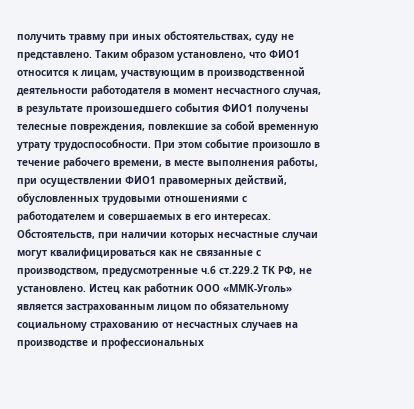получить травму при иных обстоятельствах, суду не представлено. Таким образом установлено, что ФИО1 относится к лицам, участвующим в производственной деятельности работодателя в момент несчастного случая, в результате произошедшего события ФИО1 получены телесные повреждения, повлекшие за собой временную утрату трудоспособности. При этом событие произошло в течение рабочего времени, в месте выполнения работы, при осуществлении ФИО1 правомерных действий, обусловленных трудовыми отношениями с работодателем и совершаемых в его интересах. Обстоятельств, при наличии которых несчастные случаи могут квалифицироваться как не связанные с производством, предусмотренные ч.6 ст.229.2 ТК РФ, не установлено. Истец как работник ООО «ММК-Уголь» является застрахованным лицом по обязательному социальному страхованию от несчастных случаев на производстве и профессиональных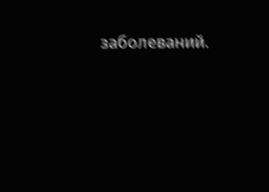заболеваний.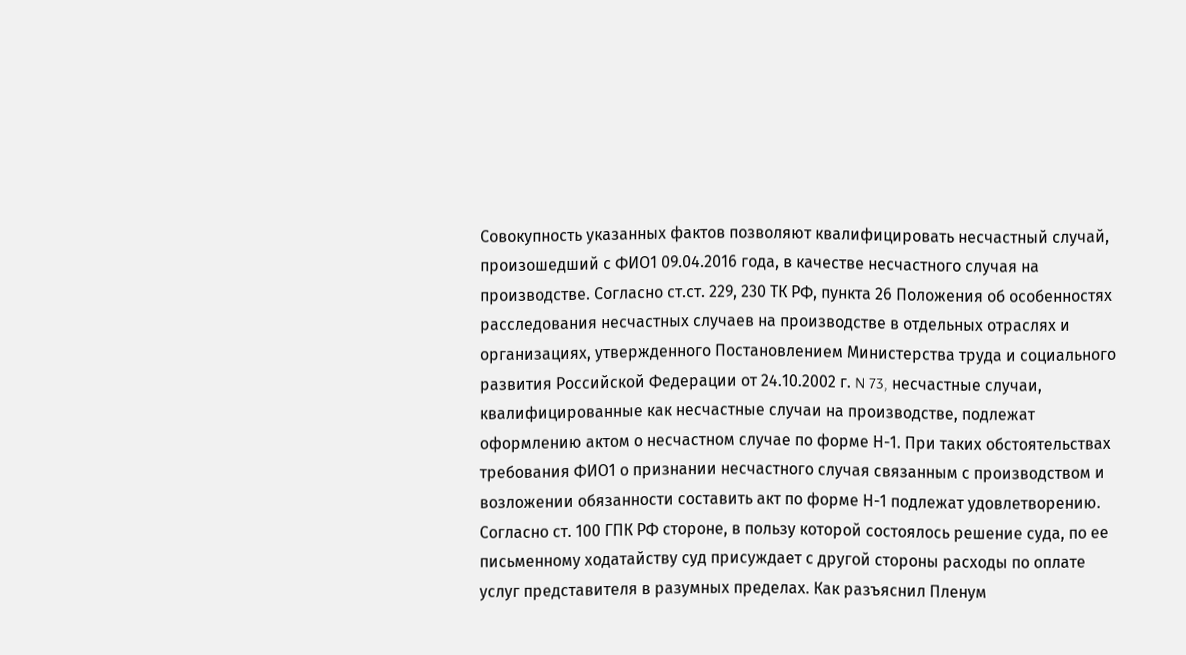Совокупность указанных фактов позволяют квалифицировать несчастный случай, произошедший с ФИО1 09.04.2016 года, в качестве несчастного случая на производстве. Согласно ст.ст. 229, 230 ТК РФ, пункта 26 Положения об особенностях расследования несчастных случаев на производстве в отдельных отраслях и организациях, утвержденного Постановлением Министерства труда и социального развития Российской Федерации от 24.10.2002 г. N 73, несчастные случаи, квалифицированные как несчастные случаи на производстве, подлежат оформлению актом о несчастном случае по форме Н-1. При таких обстоятельствах требования ФИО1 о признании несчастного случая связанным с производством и возложении обязанности составить акт по форме Н-1 подлежат удовлетворению. Согласно ст. 100 ГПК РФ стороне, в пользу которой состоялось решение суда, по ее письменному ходатайству суд присуждает с другой стороны расходы по оплате услуг представителя в разумных пределах. Как разъяснил Пленум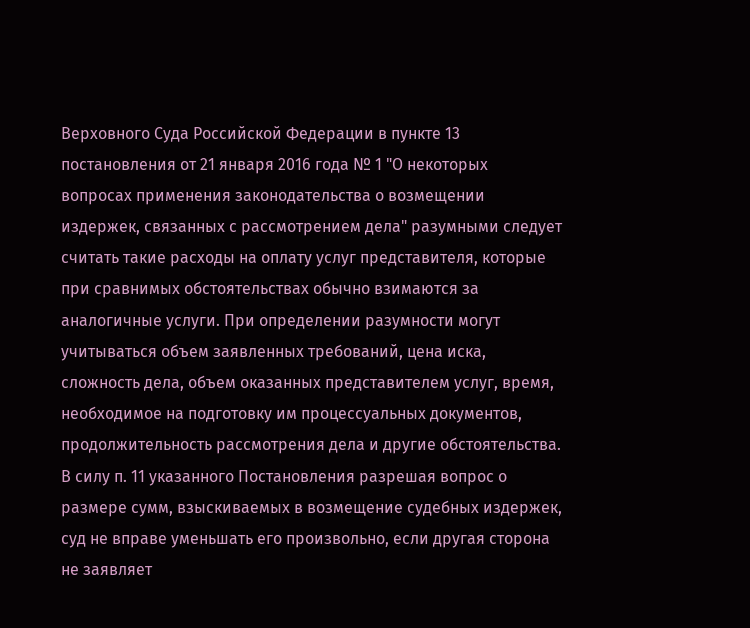Верховного Суда Российской Федерации в пункте 13 постановления от 21 января 2016 года № 1 "О некоторых вопросах применения законодательства о возмещении издержек, связанных с рассмотрением дела" разумными следует считать такие расходы на оплату услуг представителя, которые при сравнимых обстоятельствах обычно взимаются за аналогичные услуги. При определении разумности могут учитываться объем заявленных требований, цена иска, сложность дела, объем оказанных представителем услуг, время, необходимое на подготовку им процессуальных документов, продолжительность рассмотрения дела и другие обстоятельства. В силу п. 11 указанного Постановления разрешая вопрос о размере сумм, взыскиваемых в возмещение судебных издержек, суд не вправе уменьшать его произвольно, если другая сторона не заявляет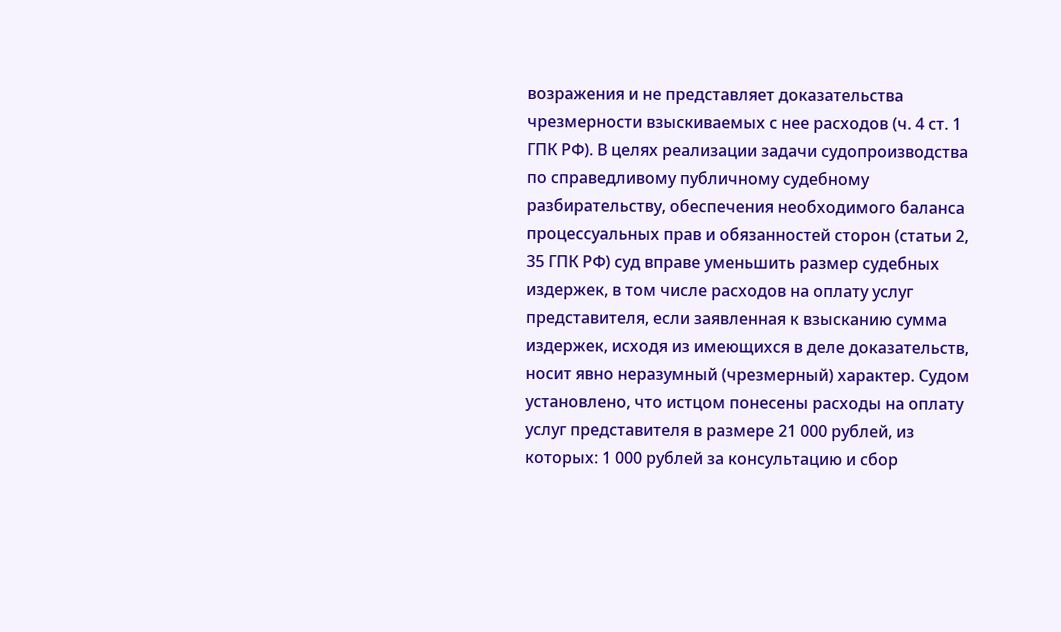возражения и не представляет доказательства чрезмерности взыскиваемых с нее расходов (ч. 4 ст. 1 ГПК РФ). В целях реализации задачи судопроизводства по справедливому публичному судебному разбирательству, обеспечения необходимого баланса процессуальных прав и обязанностей сторон (статьи 2, 35 ГПК РФ) суд вправе уменьшить размер судебных издержек, в том числе расходов на оплату услуг представителя, если заявленная к взысканию сумма издержек, исходя из имеющихся в деле доказательств, носит явно неразумный (чрезмерный) характер. Судом установлено, что истцом понесены расходы на оплату услуг представителя в размере 21 000 рублей, из которых: 1 000 рублей за консультацию и сбор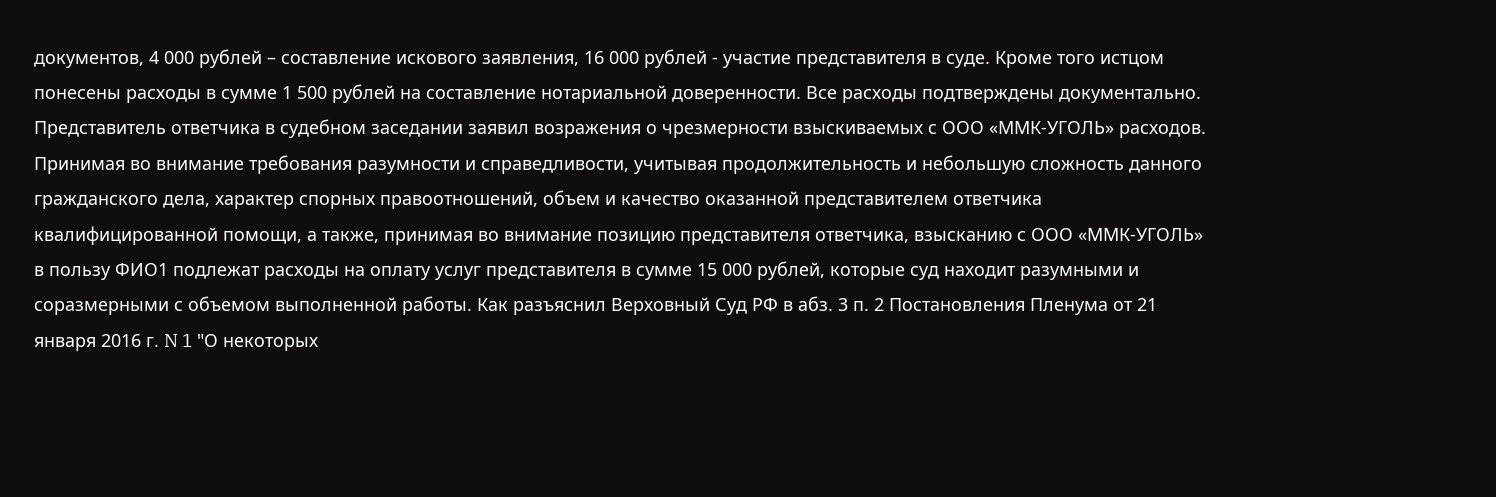документов, 4 000 рублей – составление искового заявления, 16 000 рублей - участие представителя в суде. Кроме того истцом понесены расходы в сумме 1 500 рублей на составление нотариальной доверенности. Все расходы подтверждены документально. Представитель ответчика в судебном заседании заявил возражения о чрезмерности взыскиваемых с ООО «ММК-УГОЛЬ» расходов. Принимая во внимание требования разумности и справедливости, учитывая продолжительность и небольшую сложность данного гражданского дела, характер спорных правоотношений, объем и качество оказанной представителем ответчика квалифицированной помощи, а также, принимая во внимание позицию представителя ответчика, взысканию с ООО «ММК-УГОЛЬ» в пользу ФИО1 подлежат расходы на оплату услуг представителя в сумме 15 000 рублей, которые суд находит разумными и соразмерными с объемом выполненной работы. Как разъяснил Верховный Суд РФ в абз. 3 п. 2 Постановления Пленума от 21 января 2016 г. N 1 "О некоторых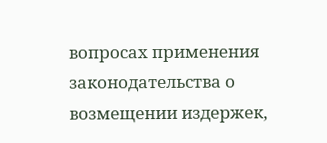вопросах применения законодательства о возмещении издержек,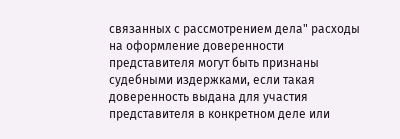связанных с рассмотрением дела" расходы на оформление доверенности представителя могут быть признаны судебными издержками, если такая доверенность выдана для участия представителя в конкретном деле или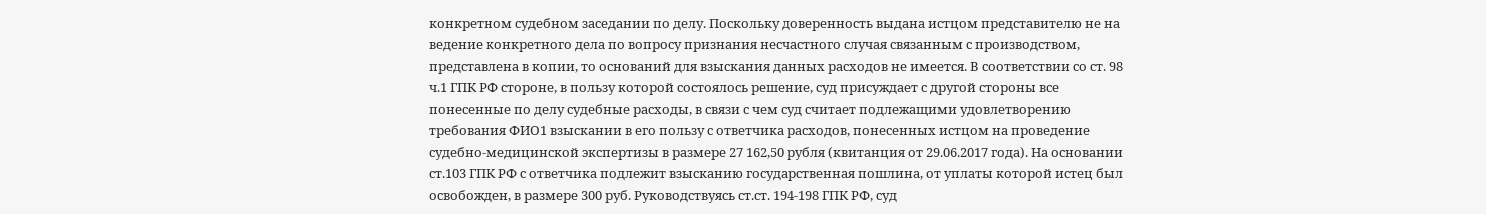конкретном судебном заседании по делу. Поскольку доверенность выдана истцом представителю не на ведение конкретного дела по вопросу признания несчастного случая связанным с производством, представлена в копии, то оснований для взыскания данных расходов не имеется. В соответствии со ст. 98 ч.1 ГПК РФ стороне, в пользу которой состоялось решение, суд присуждает с другой стороны все понесенные по делу судебные расходы, в связи с чем суд считает подлежащими удовлетворению требования ФИО1 взыскании в его пользу с ответчика расходов, понесенных истцом на проведение судебно-медицинской экспертизы в размере 27 162,50 рубля (квитанция от 29.06.2017 года). На основании ст.103 ГПК РФ с ответчика подлежит взысканию государственная пошлина, от уплаты которой истец был освобожден, в размере 300 руб. Руководствуясь ст.ст. 194-198 ГПК РФ, суд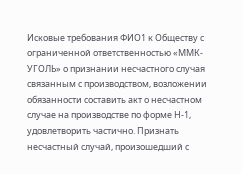Исковые требования ФИО1 к Обществу с ограниченной ответственностью «ММК-УГОЛЬ» о признании несчастного случая связанным с производством, возложении обязанности составить акт о несчастном случае на производстве по форме Н-1, удовлетворить частично. Признать несчастный случай, произошедший с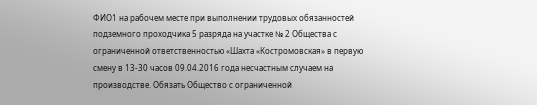ФИО1 на рабочем месте при выполнении трудовых обязанностей подземного проходчика 5 разряда на участке № 2 Общества с ограниченной ответственностью «Шахта «Костромовская» в первую смену в 13-30 часов 09.04.2016 года несчастным случаем на производстве. Обязать Общество с ограниченной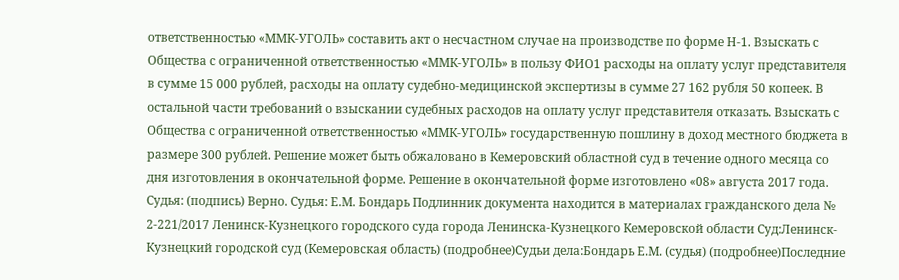ответственностью «ММК-УГОЛЬ» составить акт о несчастном случае на производстве по форме Н-1. Взыскать с Общества с ограниченной ответственностью «ММК-УГОЛЬ» в пользу ФИО1 расходы на оплату услуг представителя в сумме 15 000 рублей, расходы на оплату судебно-медицинской экспертизы в сумме 27 162 рубля 50 копеек. В остальной части требований о взыскании судебных расходов на оплату услуг представителя отказать. Взыскать с Общества с ограниченной ответственностью «ММК-УГОЛЬ» государственную пошлину в доход местного бюджета в размере 300 рублей. Решение может быть обжаловано в Кемеровский областной суд в течение одного месяца со дня изготовления в окончательной форме. Решение в окончательной форме изготовлено «08» августа 2017 года. Судья: (подпись) Верно. Судья: Е.М. Бондарь Подлинник документа находится в материалах гражданского дела № 2-221/2017 Ленинск-Кузнецкого городского суда города Ленинска-Кузнецкого Кемеровской области Суд:Ленинск-Кузнецкий городской суд (Кемеровская область) (подробнее)Судьи дела:Бондарь Е.М. (судья) (подробнее)Последние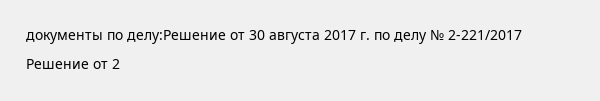документы по делу:Решение от 30 августа 2017 г. по делу № 2-221/2017 Решение от 2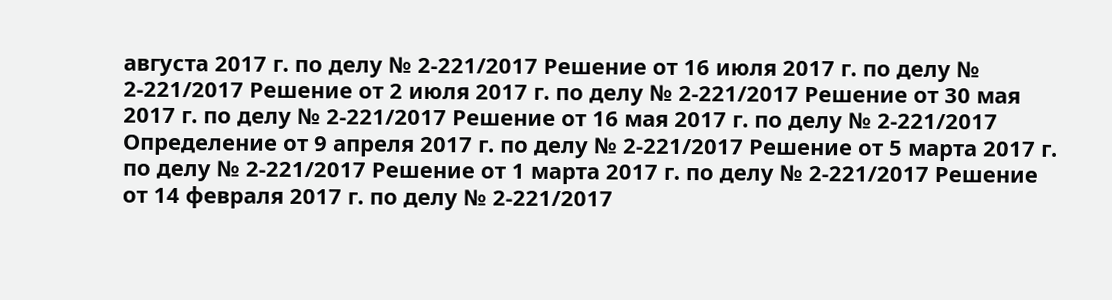августа 2017 г. по делу № 2-221/2017 Решение от 16 июля 2017 г. по делу № 2-221/2017 Решение от 2 июля 2017 г. по делу № 2-221/2017 Решение от 30 мая 2017 г. по делу № 2-221/2017 Решение от 16 мая 2017 г. по делу № 2-221/2017 Определение от 9 апреля 2017 г. по делу № 2-221/2017 Решение от 5 марта 2017 г. по делу № 2-221/2017 Решение от 1 марта 2017 г. по делу № 2-221/2017 Решение от 14 февраля 2017 г. по делу № 2-221/2017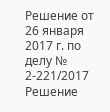Решение от 26 января 2017 г. по делу № 2-221/2017 Решение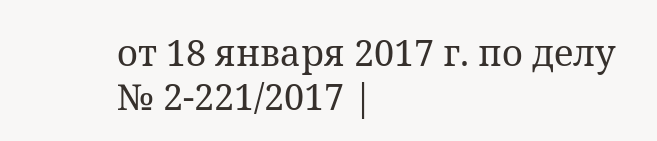от 18 января 2017 г. по делу № 2-221/2017 |